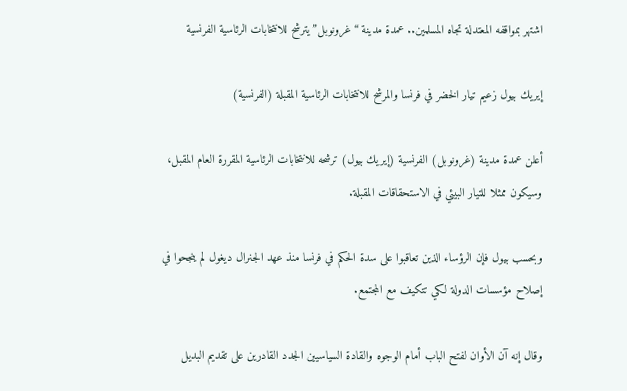اشتهر بمواقفه المعتدلة تجاه المسلمين.. عمدة مدينة “غرونوبل” يترشح للانتخابات الرئاسية الفرنسية

إيريك بيول زعيم تيار الخضر في فرنسا والمرشح للانتخابات الرئاسية المقبلة (الفرنسية)

أعلن عمدة مدينة (غرونوبل) الفرنسية (إيريك بيول) ترشحه للانتخابات الرئاسية المقررة العام المقبل، وسيكون ممثلا للتيار البيئي في الاستحقاقات المقبلة.

وبحسب بيول فإن الرؤساء الذين تعاقبوا على سدة الحكم في فرنسا منذ عهد الجنرال ديغول لم ينجحوا في إصلاح مؤسسات الدولة لكي تتكيف مع المجتمع.

وقال إنه آن الأوان لفتح الباب أمام الوجوه والقادة السياسيين الجدد القادرين على تقديم البديل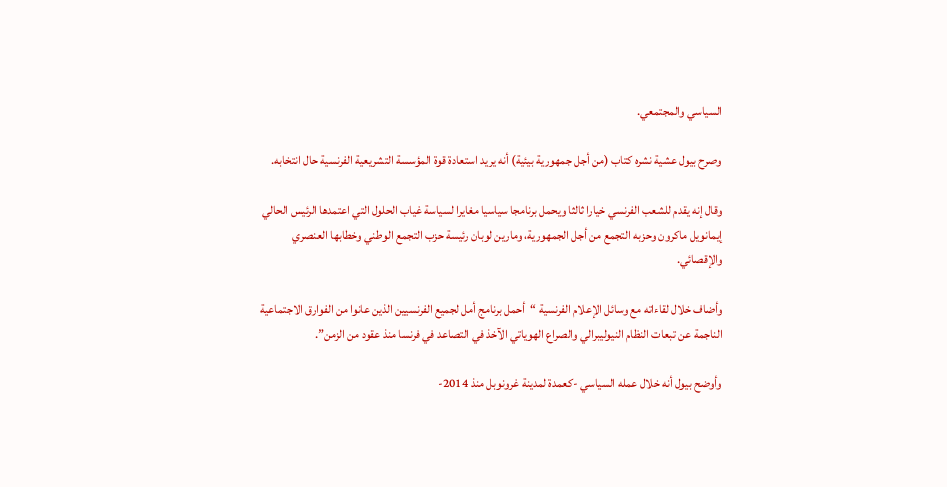السياسي والمجتمعي.

وصرح بيول عشية نشره كتاب (من أجل جمهورية بيئية) أنه يريد استعادة قوة المؤسسة التشريعية الفرنسية حال انتخابه.

وقال إنه يقدم للشعب الفرنسي خيارا ثالثا ويحمل برنامجا سياسيا مغايرا لسياسة غياب الحلول التي اعتمدها الرئيس الحالي إيمانويل ماكرون وحزبه التجمع من أجل الجمهورية، ومارين لوبان رئيسة حزب التجمع الوطني وخطابها العنصري والإقصائي.

وأضاف خلال لقاءاته مع وسائل الإعلام الفرنسية “أحمل برنامج أمل لجميع الفرنسيين الذين عانوا من الفوارق الاجتماعية الناجمة عن تبعات النظام النيوليبرالي والصراع الهوياتي الآخذ في التصاعد في فرنسا منذ عقود من الزمن”.

وأوضح بيول أنه خلال عمله السياسي -كعمدة لمدينة غرونوبل منذ 2014-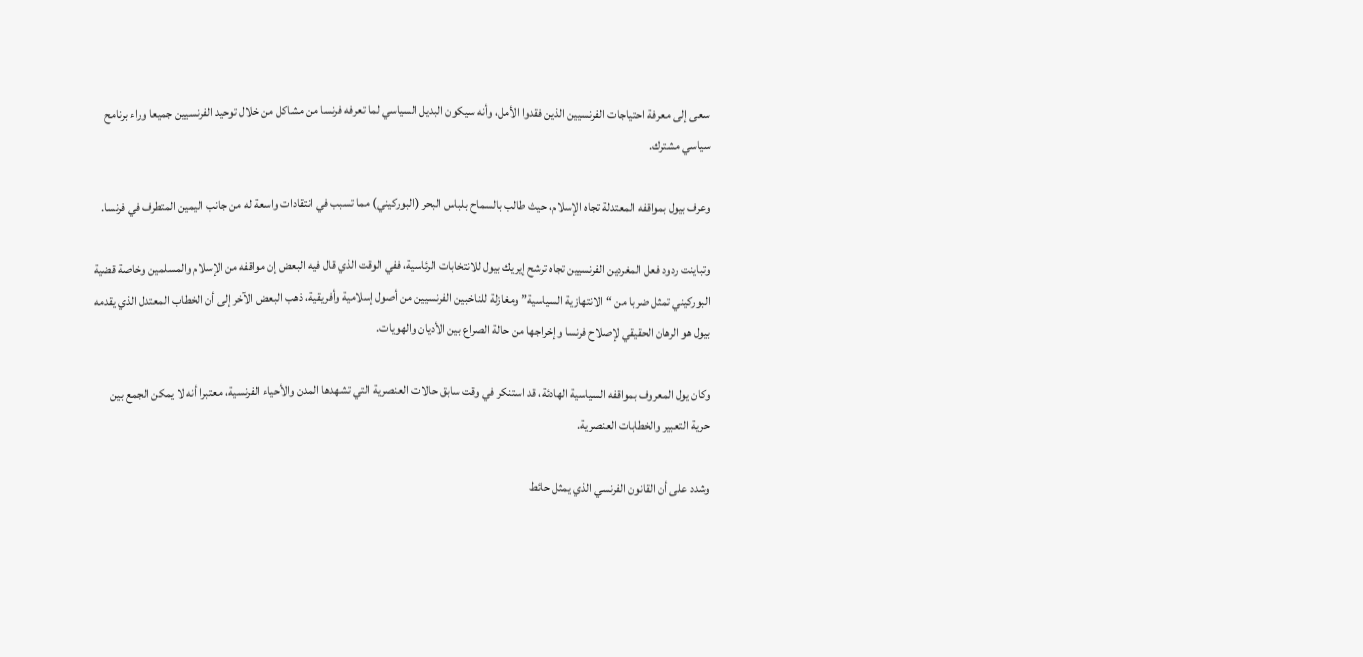سعى إلى معرفة احتياجات الفرنسيين الذين فقدوا الأمل، وأنه سيكون البديل السياسي لما تعرفه فرنسا من مشاكل من خلال توحيد الفرنسيين جميعا وراء برنامح سياسي مشترك.

وعرف بيول بمواقفه المعتدلة تجاه الإسلام، حيث طالب بالسماح بلباس البحر (البوركيني) مما تسبب في انتقادات واسعة له من جانب اليمين المتطرف في فرنسا.

وتباينت ردود فعل المغردين الفرنسيين تجاه ترشح إيريك بيول للانتخابات الرئاسية، ففي الوقت الذي قال فيه البعض إن مواقفه من الإسلام والمسلمين وخاصة قضية البوركيني تمثل ضربا من “الانتهازية السياسية” ومغازلة للناخبين الفرنسيين من أصول إسلامية وأفريقية، ذهب البعض الآخر إلى أن الخطاب المعتدل الذي يقدمه بيول هو الرهان الحقيقي لإصلاح فرنسا وإخراجها من حالة الصراع بين الأديان والهويات.

وكان يول المعروف بمواقفه السياسية الهادئة، قد استنكر في وقت سابق حالات العنصرية التي تشهدها المدن والأحياء الفرنسية، معتبرا أنه لا يمكن الجمع بين حرية التعبير والخطابات العنصرية.

وشدد على أن القانون الفرنسي الذي يمثل حائط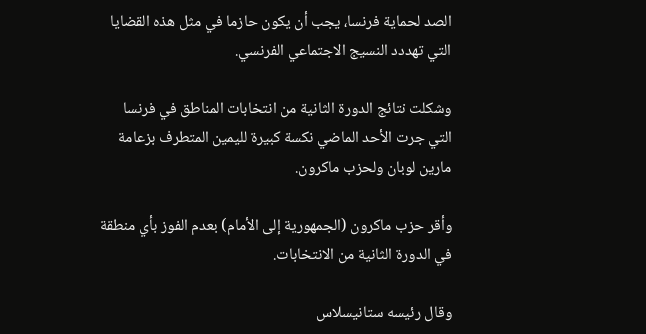الصد لحماية فرنسا، يجب أن يكون حازما في مثل هذه القضايا التي تهددد النسيج الاجتماعي الفرنسي.

وشكلت نتائج الدورة الثانية من انتخابات المناطق في فرنسا التي جرت الأحد الماضي نكسة كبيرة لليمين المتطرف بزعامة مارين لوبان ولحزب ماكرون.

وأقر حزب ماكرون (الجمهورية إلى الأمام) بعدم الفوز بأي منطقة في الدورة الثانية من الانتخابات.

وقال رئيسه ستانيسلاس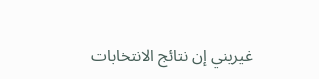غيريني إن نتائج الانتخابات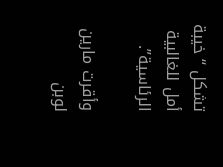تشكل “خيبة أمل للغالبية الرئاسية”.

وأقرت مارين لوبن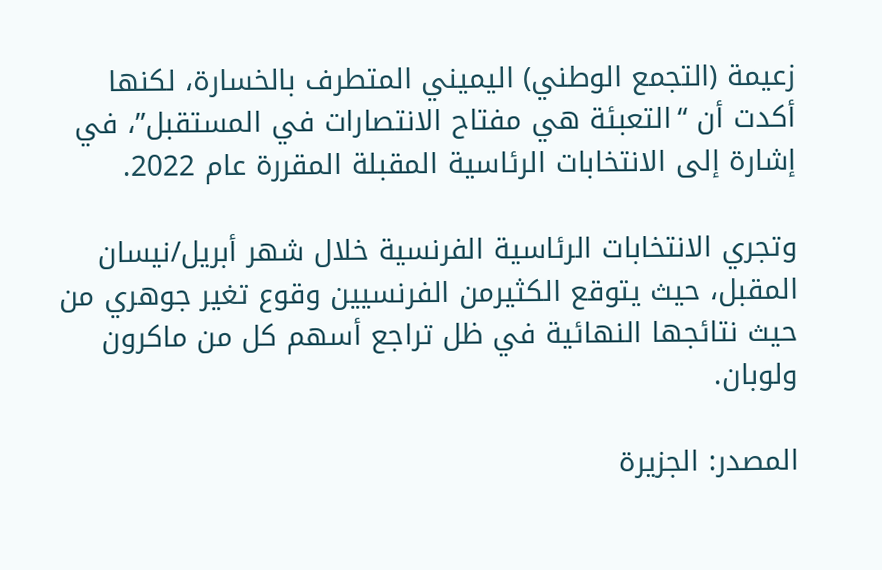زعيمة (التجمع الوطني) اليميني المتطرف بالخسارة، لكنها أكدت أن “التعبئة هي مفتاح الانتصارات في المستقبل”، في إشارة إلى الانتخابات الرئاسية المقبلة المقررة عام 2022.

وتجري الانتخابات الرئاسية الفرنسية خلال شهر أبريل/نيسان المقبل، حيث يتوقع الكثيرمن الفرنسيين وقوع تغير جوهري من حيث نتائجها النهائية في ظل تراجع أسهم كل من ماكرون ولوبان.

المصدر: الجزيرة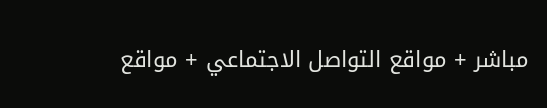مباشر + مواقع التواصل الاجتماعي + مواقع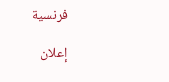فرنسية

إعلان